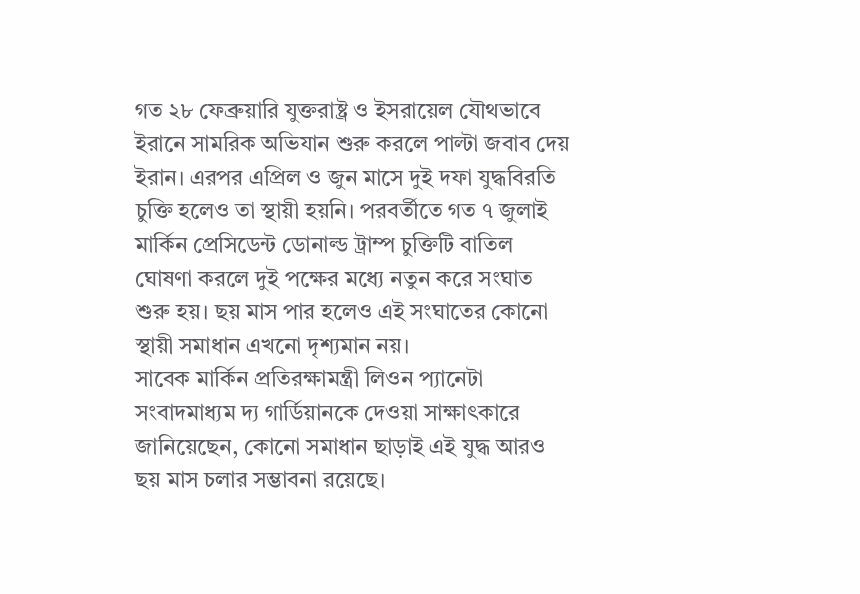গত ২৮ ফেব্রুয়ারি যুক্তরাষ্ট্র ও ইসরায়েল যৌথভাবে ইরানে সামরিক অভিযান শুরু করলে পাল্টা জবাব দেয় ইরান। এরপর এপ্রিল ও জুন মাসে দুই দফা যুদ্ধবিরতি চুক্তি হলেও তা স্থায়ী হয়নি। পরবর্তীতে গত ৭ জুলাই মার্কিন প্রেসিডেন্ট ডোনাল্ড ট্রাম্প চুক্তিটি বাতিল ঘোষণা করলে দুই পক্ষের মধ্যে নতুন করে সংঘাত শুরু হয়। ছয় মাস পার হলেও এই সংঘাতের কোনো স্থায়ী সমাধান এখনো দৃশ্যমান নয়।
সাবেক মার্কিন প্রতিরক্ষামন্ত্রী লিওন প্যানেটা সংবাদমাধ্যম দ্য গার্ডিয়ানকে দেওয়া সাক্ষাৎকারে জানিয়েছেন, কোনো সমাধান ছাড়াই এই যুদ্ধ আরও ছয় মাস চলার সম্ভাবনা রয়েছে।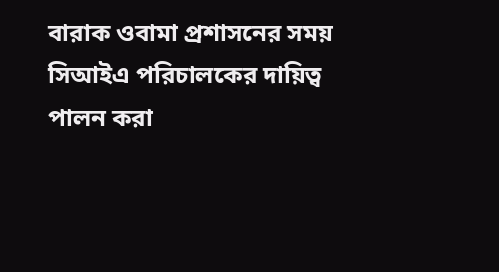বারাক ওবামা প্রশাসনের সময় সিআইএ পরিচালকের দায়িত্ব পালন করা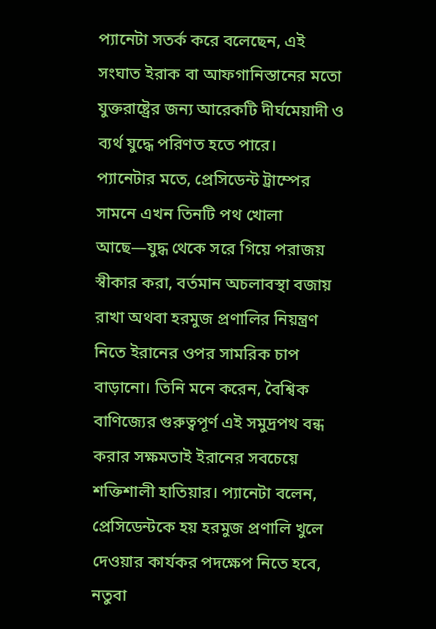প্যানেটা সতর্ক করে বলেছেন, এই সংঘাত ইরাক বা আফগানিস্তানের মতো যুক্তরাষ্ট্রের জন্য আরেকটি দীর্ঘমেয়াদী ও ব্যর্থ যুদ্ধে পরিণত হতে পারে।
প্যানেটার মতে, প্রেসিডেন্ট ট্রাম্পের সামনে এখন তিনটি পথ খোলা আছে—যুদ্ধ থেকে সরে গিয়ে পরাজয় স্বীকার করা, বর্তমান অচলাবস্থা বজায় রাখা অথবা হরমুজ প্রণালির নিয়ন্ত্রণ নিতে ইরানের ওপর সামরিক চাপ বাড়ানো। তিনি মনে করেন, বৈশ্বিক বাণিজ্যের গুরুত্বপূর্ণ এই সমুদ্রপথ বন্ধ করার সক্ষমতাই ইরানের সবচেয়ে শক্তিশালী হাতিয়ার। প্যানেটা বলেন, প্রেসিডেন্টকে হয় হরমুজ প্রণালি খুলে দেওয়ার কার্যকর পদক্ষেপ নিতে হবে, নতুবা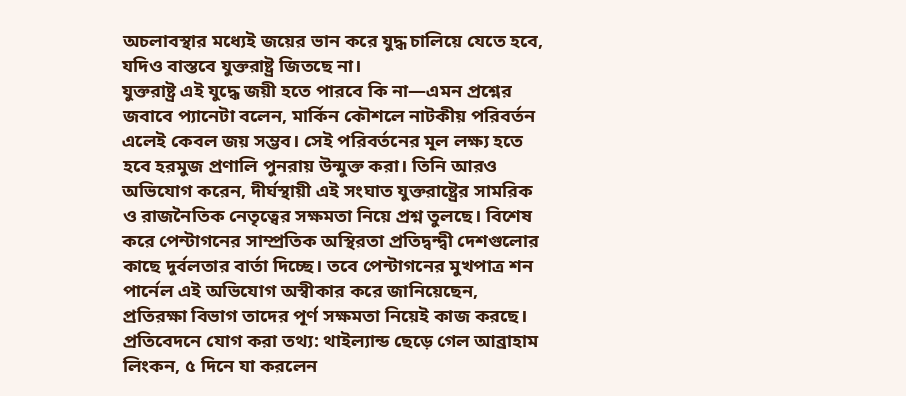অচলাবস্থার মধ্যেই জয়ের ভান করে যুদ্ধ চালিয়ে যেতে হবে, যদিও বাস্তবে যুক্তরাষ্ট্র জিতছে না।
যুক্তরাষ্ট্র এই যুদ্ধে জয়ী হতে পারবে কি না—এমন প্রশ্নের জবাবে প্যানেটা বলেন, মার্কিন কৌশলে নাটকীয় পরিবর্তন এলেই কেবল জয় সম্ভব। সেই পরিবর্তনের মূল লক্ষ্য হতে হবে হরমুজ প্রণালি পুনরায় উন্মুক্ত করা। তিনি আরও অভিযোগ করেন, দীর্ঘস্থায়ী এই সংঘাত যুক্তরাষ্ট্রের সামরিক ও রাজনৈতিক নেতৃত্বের সক্ষমতা নিয়ে প্রশ্ন তুলছে। বিশেষ করে পেন্টাগনের সাম্প্রতিক অস্থিরতা প্রতিদ্বন্দ্বী দেশগুলোর কাছে দুর্বলতার বার্তা দিচ্ছে। তবে পেন্টাগনের মুখপাত্র শন পার্নেল এই অভিযোগ অস্বীকার করে জানিয়েছেন, প্রতিরক্ষা বিভাগ তাদের পূর্ণ সক্ষমতা নিয়েই কাজ করছে। প্রতিবেদনে যোগ করা তথ্য: থাইল্যান্ড ছেড়ে গেল আব্রাহাম লিংকন, ৫ দিনে যা করলেন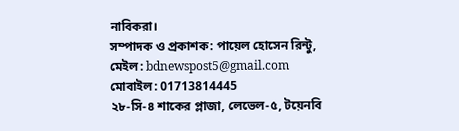নাবিকরা।
সম্পাদক ও প্রকাশক: পায়েল হোসেন রিন্টু,
মেইল: bdnewspost5@gmail.com
মোবাইল: 01713814445
২৮-সি-৪ শাকের প্লাজা, লেভেল-৫, টয়েনবি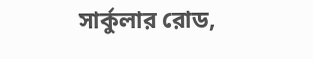সার্কুলার রোড,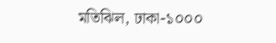মতিঝিল, ঢাকা-১০০০